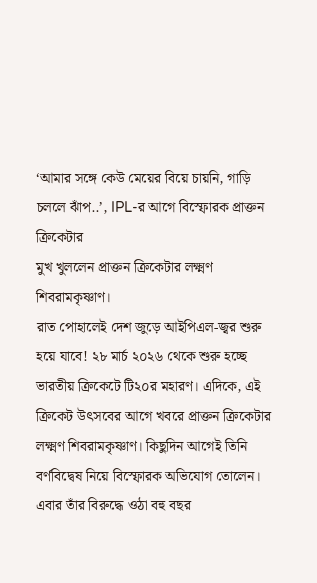‘আমার সঙ্গে কেউ মেয়ের বিয়ে চায়নি, গাড়ি চললে ঝাঁপ..’, IPL-র আগে বিস্ফোরক প্রাক্তন ক্রিকেটার
মুখ খুললেন প্রাক্তন ক্রিকেটার লক্ষ্মণ শিবরামকৃষ্ণাণ।
রাত পোহালেই দেশ জুড়ে আইপিএল-জ্বর শুরু হয়ে যাবে! ২৮ মার্চ ২০২৬ থেকে শুরু হচ্ছে ভারতীয় ক্রিকেটে টি২০র মহারণ। এদিকে, এই ক্রিকেট উৎসবের আগে খবরে প্রাক্তন ক্রিকেটার লক্ষ্মণ শিবরামকৃষ্ণাণ। কিছুদিন আগেই তিনি বর্ণবিদ্বেষ নিয়ে বিস্ফোরক অভিযোগ তোলেন। এবার তাঁর বিরুদ্ধে ওঠা বহু বছর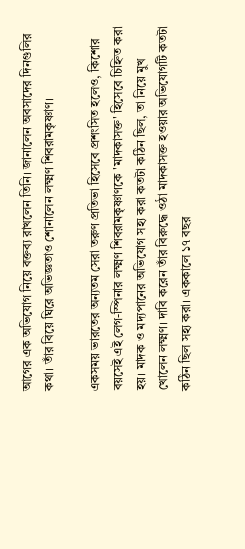আগের এক অভিযোগ নিয়ে বক্তব্য রাখলেন তিনি। জানালেন অবসাদের দিনগুলির কথা। তাঁর বিয়ে ঘিরে অভিজ্ঞতাও শোনালেন লক্ষ্মণ শিবরামকৃষ্ণাণ।

একসময় ভারতের অন্যতম সেরা তরুণ প্রতিভা হিসেবে প্রশংসিত হলেও, কিশোর বয়সেই এই লেগ-স্পিনার লক্ষ্মণ শিবরামকৃষ্ণাণকে 'মাদকাসক্ত' হিসেবে চিহ্নিত করা হয়। মাদক ও মদ্যপানের অভিযোগ সহ্য করা কতটা কঠিন ছিল, তা নিয়ে মুখ খোলেন লক্ষ্মণ। দাবি করেন তাঁর বিরুদ্ধে ওঠা মাদকাসক্ত হওয়ার অভিযোগটি কতটা কঠিন ছিল সহ্য করা। এককালে ১৭ বছর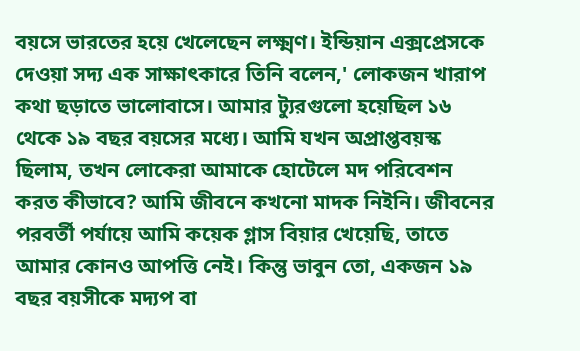বয়সে ভারতের হয়ে খেলেছেন লক্ষ্মণ। ইন্ডিয়ান এক্সপ্রেসকে দেওয়া সদ্য এক সাক্ষাৎকারে তিনি বলেন,' লোকজন খারাপ কথা ছড়াতে ভালোবাসে। আমার ট্যুরগুলো হয়েছিল ১৬ থেকে ১৯ বছর বয়সের মধ্যে। আমি যখন অপ্রাপ্তবয়স্ক ছিলাম, তখন লোকেরা আমাকে হোটেলে মদ পরিবেশন করত কীভাবে? আমি জীবনে কখনো মাদক নিইনি। জীবনের পরবর্তী পর্যায়ে আমি কয়েক গ্লাস বিয়ার খেয়েছি, তাতে আমার কোনও আপত্তি নেই। কিন্তু ভাবুন তো, একজন ১৯ বছর বয়সীকে মদ্যপ বা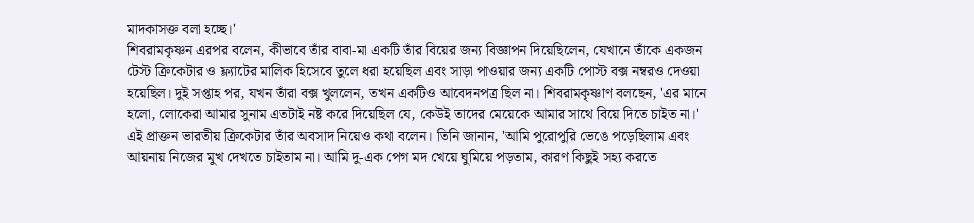মাদকাসক্ত বলা হচ্ছে।'
শিবরামকৃষ্ণন এরপর বলেন, কীভাবে তাঁর বাবা-মা একটি তাঁর বিয়ের জন্য বিজ্ঞাপন দিয়েছিলেন, যেখানে তাঁকে একজন টেস্ট ক্রিকেটার ও ফ্ল্যাটের মালিক হিসেবে তুলে ধরা হয়েছিল এবং সাড়া পাওয়ার জন্য একটি পোস্ট বক্স নম্বরও দেওয়া হয়েছিল। দুই সপ্তাহ পর, যখন তাঁরা বক্স খুললেন, তখন একটিও আবেদনপত্র ছিল না। শিবরামকৃষ্ণাণ বলছেন, 'এর মানে হলো, লোকেরা আমার সুনাম এতটাই নষ্ট করে দিয়েছিল যে, কেউই তাদের মেয়েকে আমার সাথে বিয়ে দিতে চাইত না।'
এই প্রাক্তন ভারতীয় ক্রিকেটার তাঁর অবসাদ নিয়েও কথা বলেন। তিনি জানান, 'আমি পুরোপুরি ভেঙে পড়েছিলাম এবং আয়নায় নিজের মুখ দেখতে চাইতাম না। আমি দু-এক পেগ মদ খেয়ে ঘুমিয়ে পড়তাম, কারণ কিছুই সহ্য করতে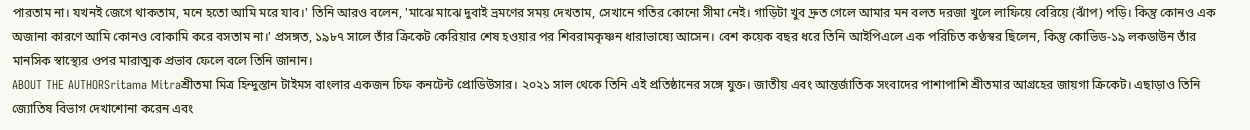পারতাম না। যখনই জেগে থাকতাম, মনে হতো আমি মরে যাব।' তিনি আরও বলেন, 'মাঝে মাঝে দুবাই ভ্রমণের সময় দেখতাম, সেখানে গতির কোনো সীমা নেই। গাড়িটা খুব দ্রুত গেলে আমার মন বলত দরজা খুলে লাফিয়ে বেরিয়ে (ঝাঁপ) পড়ি। কিন্তু কোনও এক অজানা কারণে আমি কোনও বোকামি করে বসতাম না।' প্রসঙ্গত, ১৯৮৭ সালে তাঁর ক্রিকেট কেরিয়ার শেষ হওয়ার পর শিবরামকৃষ্ণন ধারাভাষ্যে আসেন। বেশ কয়েক বছর ধরে তিনি আইপিএলে এক পরিচিত কণ্ঠস্বর ছিলেন, কিন্তু কোভিড-১৯ লকডাউন তাঁর মানসিক স্বাস্থ্যের ওপর মারাত্মক প্রভাব ফেলে বলে তিনি জানান।
ABOUT THE AUTHORSritama Mitraশ্রীতমা মিত্র হিন্দুস্তান টাইমস বাংলার একজন চিফ কনটেন্ট প্রোডিউসার। ২০২১ সাল থেকে তিনি এই প্রতিষ্ঠানের সঙ্গে যুক্ত। জাতীয় এবং আন্তর্জাতিক সংবাদের পাশাপাশি শ্রীতমার আগ্রহের জায়গা ক্রিকেট। এছাড়াও তিনি জ্যোতিষ বিভাগ দেখাশোনা করেন এবং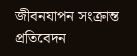জীবনযাপন সংক্রান্ত প্রতিবেদন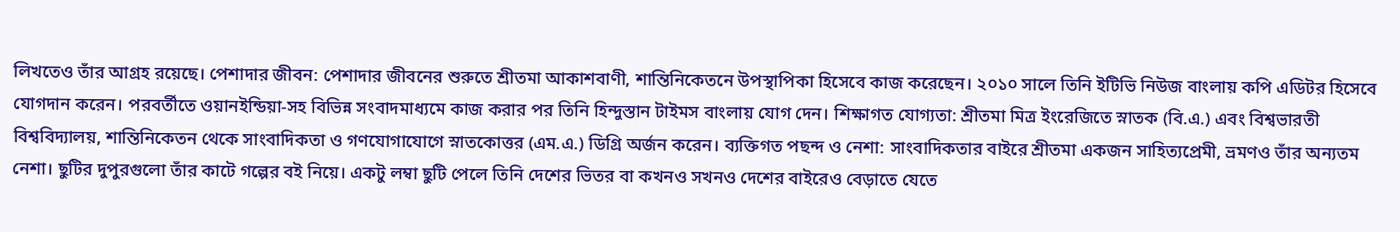লিখতেও তাঁর আগ্রহ রয়েছে। পেশাদার জীবন: পেশাদার জীবনের শুরুতে শ্রীতমা আকাশবাণী, শান্তিনিকেতনে উপস্থাপিকা হিসেবে কাজ করেছেন। ২০১০ সালে তিনি ইটিভি নিউজ বাংলায় কপি এডিটর হিসেবে যোগদান করেন। পরবর্তীতে ওয়ানইন্ডিয়া-সহ বিভিন্ন সংবাদমাধ্যমে কাজ করার পর তিনি হিন্দুস্তান টাইমস বাংলায় যোগ দেন। শিক্ষাগত যোগ্যতা: শ্রীতমা মিত্র ইংরেজিতে স্নাতক (বি.এ.) এবং বিশ্বভারতী বিশ্ববিদ্যালয়, শান্তিনিকেতন থেকে সাংবাদিকতা ও গণযোগাযোগে স্নাতকোত্তর (এম.এ.) ডিগ্রি অর্জন করেন। ব্যক্তিগত পছন্দ ও নেশা: সাংবাদিকতার বাইরে শ্রীতমা একজন সাহিত্যপ্রেমী, ভ্রমণও তাঁর অন্যতম নেশা। ছুটির দুপুরগুলো তাঁর কাটে গল্পের বই নিয়ে। একটু লম্বা ছুটি পেলে তিনি দেশের ভিতর বা কখনও সখনও দেশের বাইরেও বেড়াতে যেতে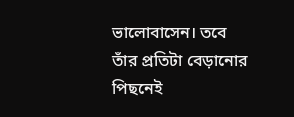ভালোবাসেন। তবে তাঁর প্রতিটা বেড়ানোর পিছনেই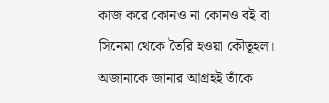কাজ করে কোনও না কোনও বই বা সিনেমা থেকে তৈরি হওয়া কৌতূহল। অজানাকে জানার আগ্রহই তাঁকে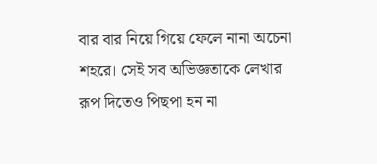বার বার নিয়ে গিয়ে ফেলে নানা অচেনা শহরে। সেই সব অভিজ্ঞতাকে লেখার রূপ দিতেও পিছপা হন না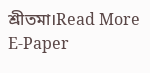শ্রীতমা।Read More
E-Paper